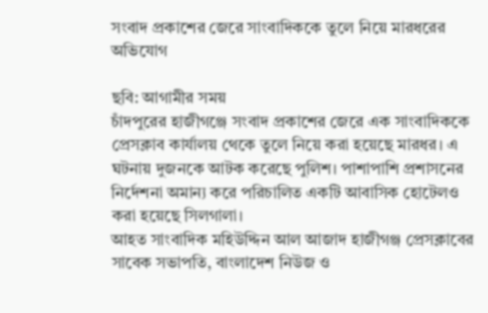সংবাদ প্রকাশের জেরে সাংবাদিককে তুলে নিয়ে মারধরের অভিযোগ

ছবি: আগামীর সময়
চাঁদপুরের হাজীগঞ্জে সংবাদ প্রকাশের জেরে এক সাংবাদিককে প্রেসক্লাব কার্যালয় থেকে তুলে নিয়ে করা হয়েছে মারধর। এ ঘটনায় দুজনকে আটক করেছে পুলিশ। পাশাপাশি প্রশাসনের নির্দেশনা অমান্য করে পরিচালিত একটি আবাসিক হোটেলও করা হয়েছে সিলগালা।
আহত সাংবাদিক মহিউদ্দিন আল আজাদ হাজীগঞ্জ প্রেসক্লাবের সাবেক সভাপতি, বাংলাদেশ নিউজ ও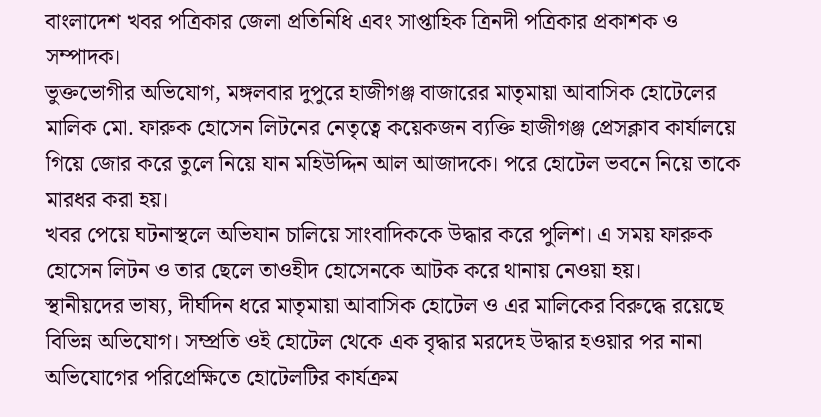বাংলাদেশ খবর পত্রিকার জেলা প্রতিনিধি এবং সাপ্তাহিক ত্রিনদী পত্রিকার প্রকাশক ও সম্পাদক।
ভুক্তভোগীর অভিযোগ, মঙ্গলবার দুপুরে হাজীগঞ্জ বাজারের মাতৃমায়া আবাসিক হোটেলের মালিক মো. ফারুক হোসেন লিটনের নেতৃত্বে কয়েকজন ব্যক্তি হাজীগঞ্জ প্রেসক্লাব কার্যালয়ে গিয়ে জোর করে তুলে নিয়ে যান মহিউদ্দিন আল আজাদকে। পরে হোটেল ভবনে নিয়ে তাকে মারধর করা হয়।
খবর পেয়ে ঘটনাস্থলে অভিযান চালিয়ে সাংবাদিককে উদ্ধার করে পুলিশ। এ সময় ফারুক হোসেন লিটন ও তার ছেলে তাওহীদ হোসেনকে আটক করে থানায় নেওয়া হয়।
স্থানীয়দের ভাষ্য, দীর্ঘদিন ধরে মাতৃমায়া আবাসিক হোটেল ও এর মালিকের বিরুদ্ধে রয়েছে বিভিন্ন অভিযোগ। সম্প্রতি ওই হোটেল থেকে এক বৃদ্ধার মরদেহ উদ্ধার হওয়ার পর নানা অভিযোগের পরিপ্রেক্ষিতে হোটেলটির কার্যক্রম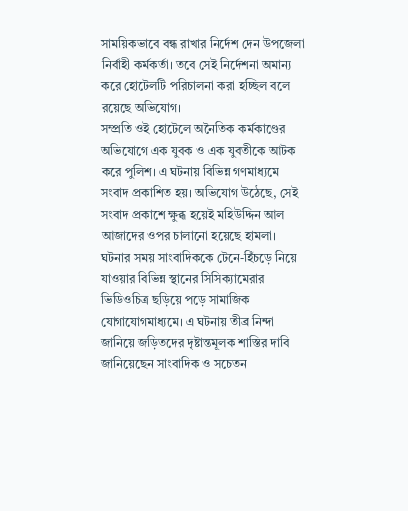সাময়িকভাবে বন্ধ রাখার নির্দেশ দেন উপজেলা নির্বাহী কর্মকর্তা। তবে সেই নির্দেশনা অমান্য করে হোটেলটি পরিচালনা করা হচ্ছিল বলে রয়েছে অভিযোগ।
সম্প্রতি ওই হোটেলে অনৈতিক কর্মকাণ্ডের অভিযোগে এক যুবক ও এক যুবতীকে আটক করে পুলিশ। এ ঘটনায় বিভিন্ন গণমাধ্যমে সংবাদ প্রকাশিত হয়। অভিযোগ উঠেছে, সেই সংবাদ প্রকাশে ক্ষুব্ধ হয়েই মহিউদ্দিন আল আজাদের ওপর চালানো হয়েছে হামলা।
ঘটনার সময় সাংবাদিককে টেনে-হিঁচড়ে নিয়ে যাওয়ার বিভিন্ন স্থানের সিসিক্যামেরার ভিডিওচিত্র ছড়িয়ে পড়ে সামাজিক যোগাযোগমাধ্যমে। এ ঘটনায় তীব্র নিন্দা জানিয়ে জড়িতদের দৃষ্টান্তমূলক শাস্তির দাবি জানিয়েছেন সাংবাদিক ও সচেতন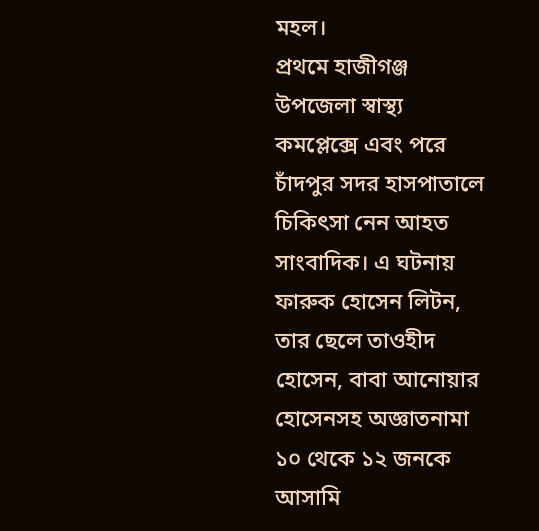মহল।
প্রথমে হাজীগঞ্জ উপজেলা স্বাস্থ্য কমপ্লেক্সে এবং পরে চাঁদপুর সদর হাসপাতালে চিকিৎসা নেন আহত সাংবাদিক। এ ঘটনায় ফারুক হোসেন লিটন, তার ছেলে তাওহীদ হোসেন, বাবা আনোয়ার হোসেনসহ অজ্ঞাতনামা ১০ থেকে ১২ জনকে আসামি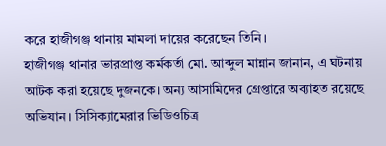করে হাজীগঞ্জ থানায় মামলা দায়ের করেছেন তিনি।
হাজীগঞ্জ থানার ভারপ্রাপ্ত কর্মকর্তা মো. আব্দুল মান্নান জানান, এ ঘটনায় আটক করা হয়েছে দুজনকে। অন্য আসামিদের গ্রেপ্তারে অব্যাহত রয়েছে অভিযান। সিসিক্যামেরার ভিডিওচিত্র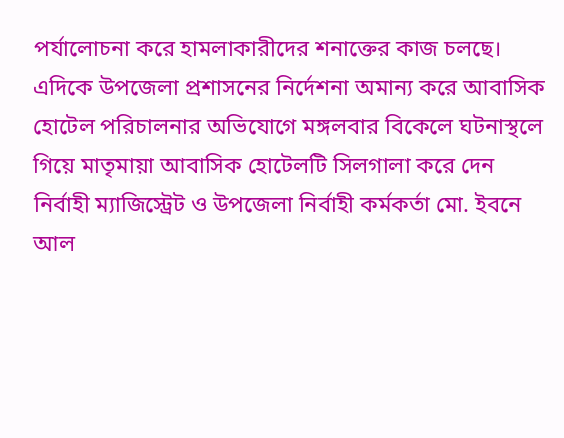পর্যালোচনা করে হামলাকারীদের শনাক্তের কাজ চলছে।
এদিকে উপজেলা প্রশাসনের নির্দেশনা অমান্য করে আবাসিক হোটেল পরিচালনার অভিযোগে মঙ্গলবার বিকেলে ঘটনাস্থলে গিয়ে মাতৃমায়া আবাসিক হোটেলটি সিলগালা করে দেন নির্বাহী ম্যাজিস্ট্রেট ও উপজেলা নির্বাহী কর্মকর্তা মো. ইবনে আল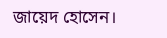জায়েদ হোসেন।